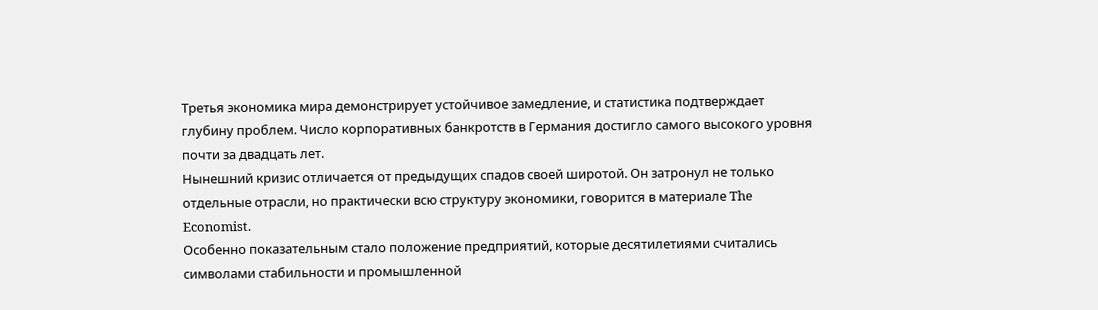Третья экономика мира демонстрирует устойчивое замедление, и статистика подтверждает глубину проблем. Число корпоративных банкротств в Германия достигло самого высокого уровня почти за двадцать лет.
Нынешний кризис отличается от предыдущих спадов своей широтой. Он затронул не только отдельные отрасли, но практически всю структуру экономики, говорится в материале The Economist.
Особенно показательным стало положение предприятий, которые десятилетиями считались символами стабильности и промышленной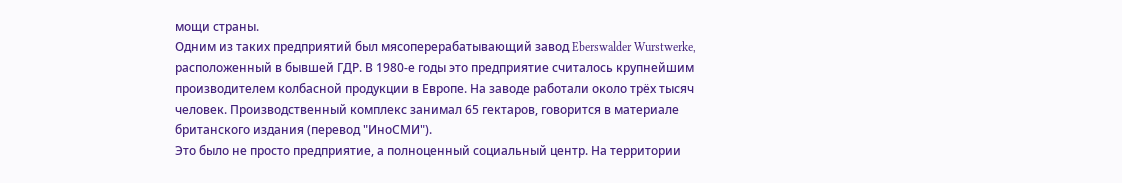мощи страны.
Одним из таких предприятий был мясоперерабатывающий завод Eberswalder Wurstwerke, расположенный в бывшей ГДР. В 1980-е годы это предприятие считалось крупнейшим производителем колбасной продукции в Европе. На заводе работали около трёх тысяч человек. Производственный комплекс занимал 65 гектаров, говорится в материале британского издания (перевод "ИноСМИ").
Это было не просто предприятие, а полноценный социальный центр. На территории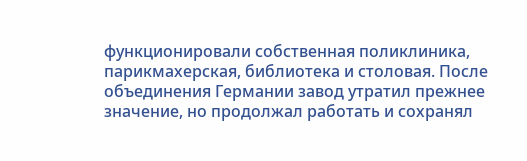функционировали собственная поликлиника, парикмахерская, библиотека и столовая. После объединения Германии завод утратил прежнее значение, но продолжал работать и сохранял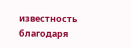известность благодаря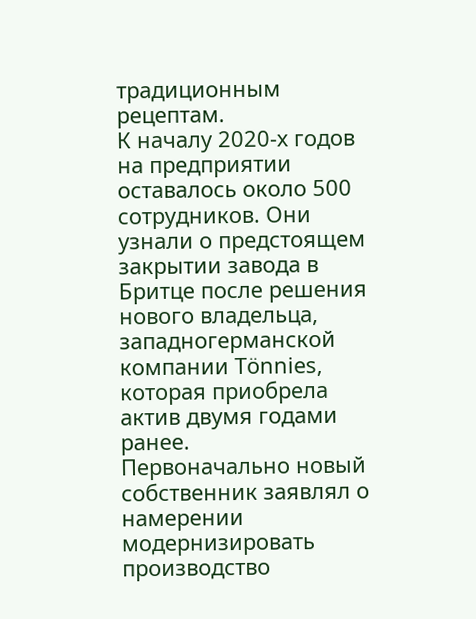традиционным рецептам.
К началу 2020-х годов на предприятии оставалось около 500 сотрудников. Они узнали о предстоящем закрытии завода в Бритце после решения нового владельца, западногерманской компании Tönnies, которая приобрела актив двумя годами ранее.
Первоначально новый собственник заявлял о намерении модернизировать производство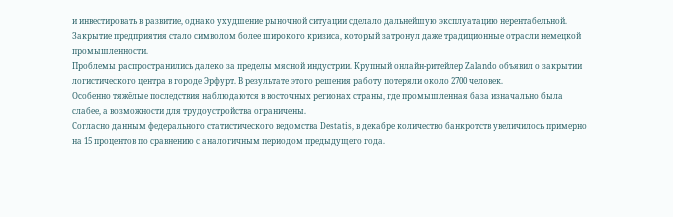и инвестировать в развитие, однако ухудшение рыночной ситуации сделало дальнейшую эксплуатацию нерентабельной. Закрытие предприятия стало символом более широкого кризиса, который затронул даже традиционные отрасли немецкой промышленности.
Проблемы распространились далеко за пределы мясной индустрии. Крупный онлайн-ритейлер Zalando объявил о закрытии логистического центра в городе Эрфурт. В результате этого решения работу потеряли около 2700 человек.
Особенно тяжёлые последствия наблюдаются в восточных регионах страны, где промышленная база изначально была слабее, а возможности для трудоустройства ограничены.
Согласно данным федерального статистического ведомства Destatis, в декабре количество банкротств увеличилось примерно на 15 процентов по сравнению с аналогичным периодом предыдущего года.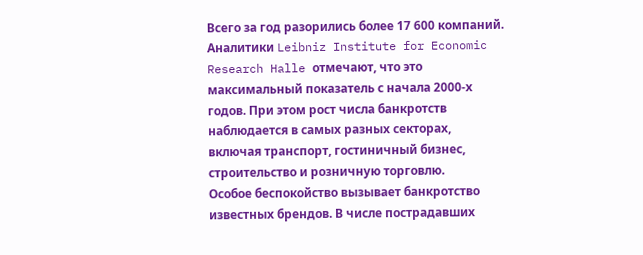Всего за год разорились более 17 600 компаний. Аналитики Leibniz Institute for Economic Research Halle отмечают, что это максимальный показатель с начала 2000-х годов. При этом рост числа банкротств наблюдается в самых разных секторах, включая транспорт, гостиничный бизнес, строительство и розничную торговлю.
Особое беспокойство вызывает банкротство известных брендов. В числе пострадавших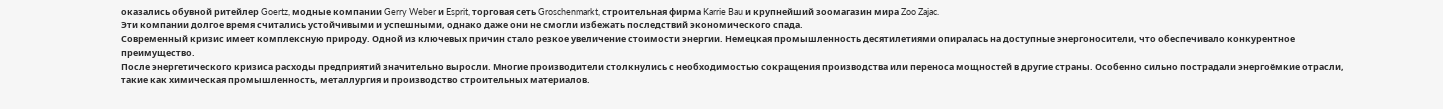оказались обувной ритейлер Goertz, модные компании Gerry Weber и Esprit, торговая сеть Groschenmarkt, строительная фирма Karrie Bau и крупнейший зоомагазин мира Zoo Zajac.
Эти компании долгое время считались устойчивыми и успешными, однако даже они не смогли избежать последствий экономического спада.
Современный кризис имеет комплексную природу. Одной из ключевых причин стало резкое увеличение стоимости энергии. Немецкая промышленность десятилетиями опиралась на доступные энергоносители, что обеспечивало конкурентное преимущество.
После энергетического кризиса расходы предприятий значительно выросли. Многие производители столкнулись с необходимостью сокращения производства или переноса мощностей в другие страны. Особенно сильно пострадали энергоёмкие отрасли, такие как химическая промышленность, металлургия и производство строительных материалов.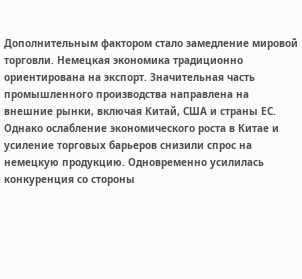Дополнительным фактором стало замедление мировой торговли. Немецкая экономика традиционно ориентирована на экспорт. Значительная часть промышленного производства направлена на внешние рынки, включая Китай, США и страны ЕС.
Однако ослабление экономического роста в Китае и усиление торговых барьеров снизили спрос на немецкую продукцию. Одновременно усилилась конкуренция со стороны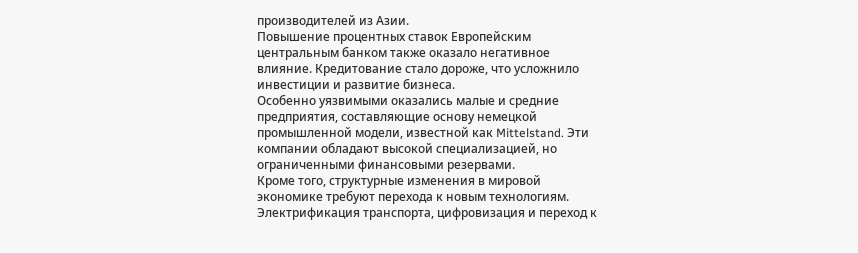производителей из Азии.
Повышение процентных ставок Европейским центральным банком также оказало негативное влияние. Кредитование стало дороже, что усложнило инвестиции и развитие бизнеса.
Особенно уязвимыми оказались малые и средние предприятия, составляющие основу немецкой промышленной модели, известной как Mittelstand. Эти компании обладают высокой специализацией, но ограниченными финансовыми резервами.
Кроме того, структурные изменения в мировой экономике требуют перехода к новым технологиям. Электрификация транспорта, цифровизация и переход к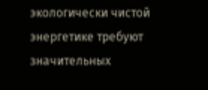экологически чистой энергетике требуют значительных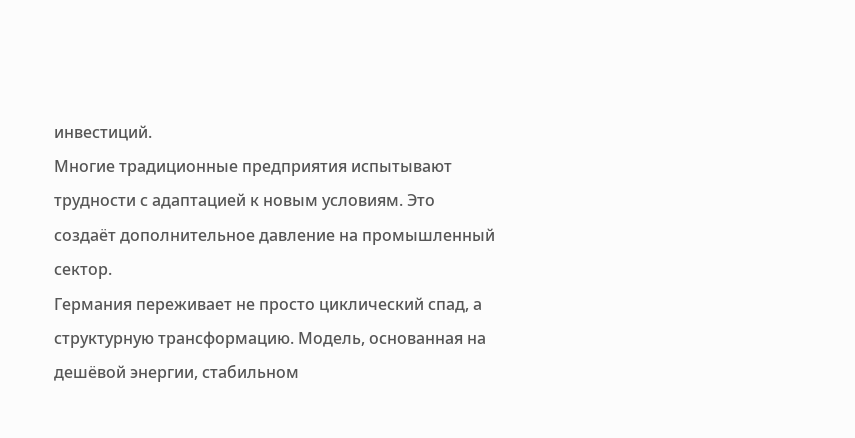инвестиций.
Многие традиционные предприятия испытывают трудности с адаптацией к новым условиям. Это создаёт дополнительное давление на промышленный сектор.
Германия переживает не просто циклический спад, а структурную трансформацию. Модель, основанная на дешёвой энергии, стабильном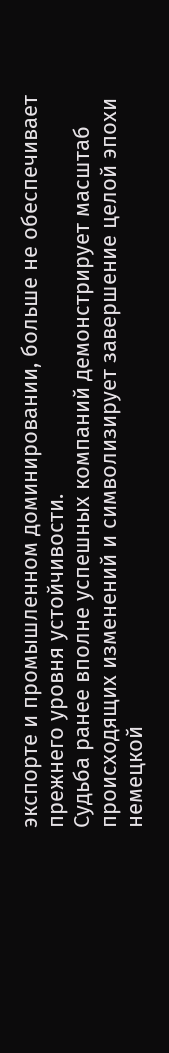экспорте и промышленном доминировании, больше не обеспечивает прежнего уровня устойчивости.
Судьба ранее вполне успешных компаний демонстрирует масштаб происходящих изменений и символизирует завершение целой эпохи немецкой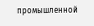промышленной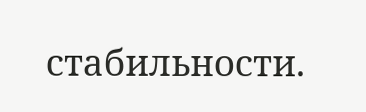стабильности.